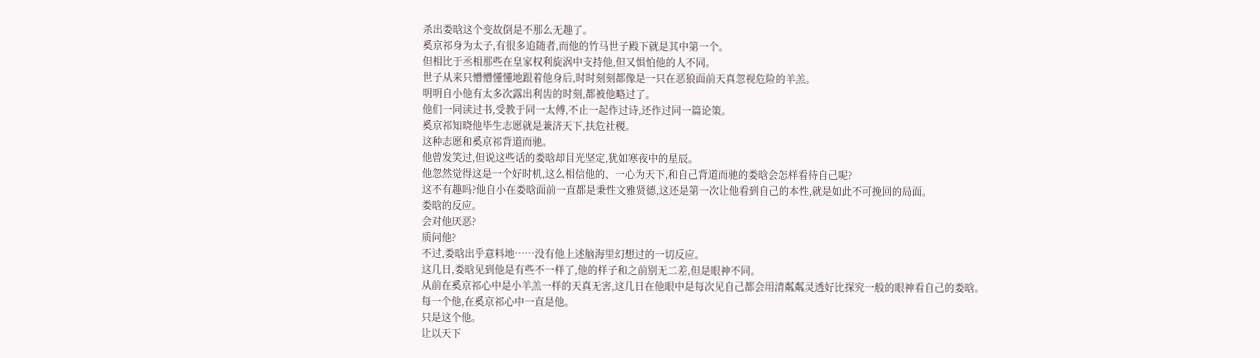杀出娄晗这个变故倒是不那么无趣了。
奚京祁身为太子,有很多追随者,而他的竹马世子殿下就是其中第一个。
但相比于丞相那些在皇家权利旋涡中支持他,但又惧怕他的人不同。
世子从来只懵懵懂懂地跟着他身后,时时刻刻都像是一只在恶狼面前天真忽视危险的羊羔。
明明自小他有太多次露出利齿的时刻,都被他略过了。
他们一同读过书,受教于同一太傅,不止一起作过诗,还作过同一篇论策。
奚京祁知晓他毕生志愿就是兼济天下,扶危社稷。
这种志愿和奚京祁背道而驰。
他曾发笑过,但说这些话的娄晗却目光坚定,犹如寒夜中的星辰。
他忽然觉得这是一个好时机,这么相信他的、一心为天下,和自己背道而驰的娄晗会怎样看待自己呢?
这不有趣吗?他自小在娄晗面前一直都是秉性文雅贤德,这还是第一次让他看到自己的本性,就是如此不可挽回的局面。
娄晗的反应。
会对他厌恶?
质问他?
不过,娄晗出乎意料地……没有他上述脑海里幻想过的一切反应。
这几日,娄晗见到他是有些不一样了,他的样子和之前别无二差,但是眼神不同。
从前在奚京祁心中是小羊羔一样的天真无害,这几日在他眼中是每次见自己都会用清粼粼灵透好比探究一般的眼神看自己的娄晗。
每一个他,在奚京祁心中一直是他。
只是这个他。
让以天下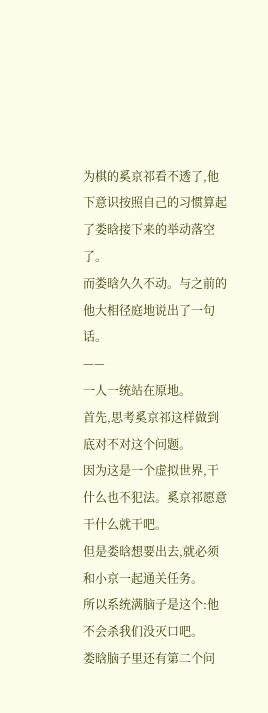为棋的奚京祁看不透了,他下意识按照自己的习惯算起了娄晗接下来的举动落空了。
而娄晗久久不动。与之前的他大相径庭地说出了一句话。
——
一人一统站在原地。
首先,思考奚京祁这样做到底对不对这个问题。
因为这是一个虚拟世界,干什么也不犯法。奚京祁愿意干什么就干吧。
但是娄晗想要出去,就必须和小京一起通关任务。
所以系统满脑子是这个:他不会杀我们没灭口吧。
娄晗脑子里还有第二个问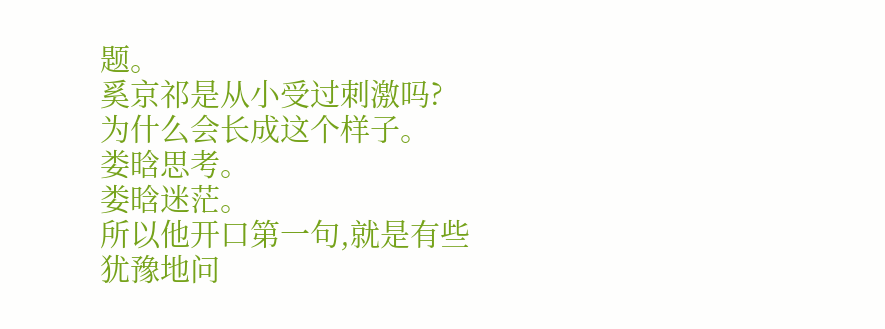题。
奚京祁是从小受过刺激吗?
为什么会长成这个样子。
娄晗思考。
娄晗迷茫。
所以他开口第一句,就是有些犹豫地问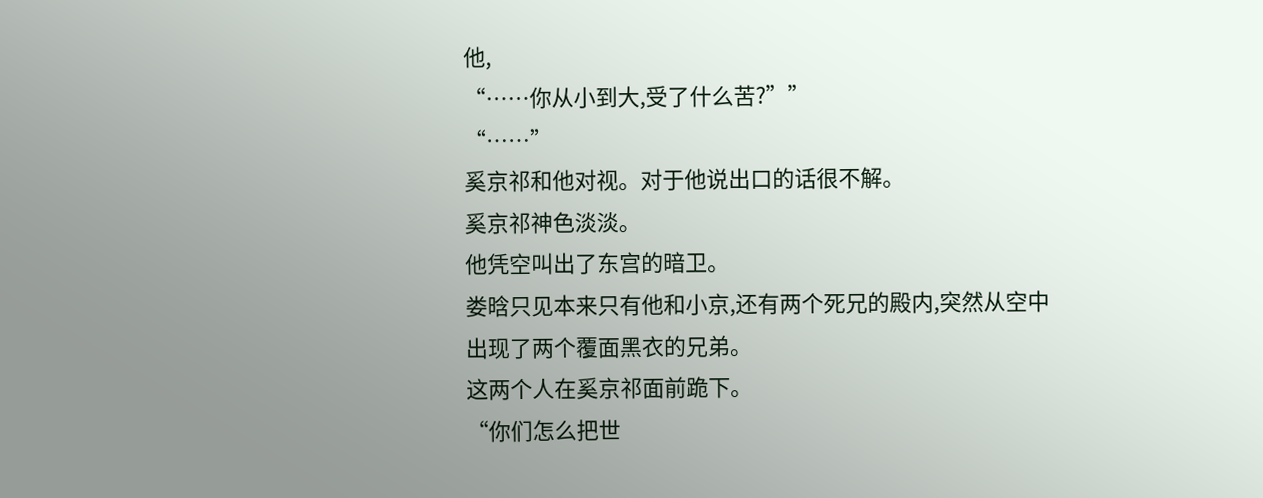他,
“……你从小到大,受了什么苦?””
“……”
奚京祁和他对视。对于他说出口的话很不解。
奚京祁神色淡淡。
他凭空叫出了东宫的暗卫。
娄晗只见本来只有他和小京,还有两个死兄的殿内,突然从空中出现了两个覆面黑衣的兄弟。
这两个人在奚京祁面前跪下。
“你们怎么把世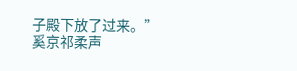子殿下放了过来。”奚京祁柔声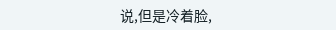说,但是冷着脸,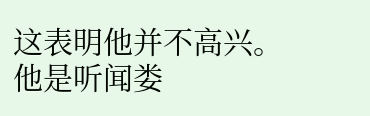这表明他并不高兴。
他是听闻娄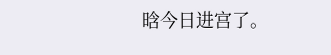晗今日进宫了。